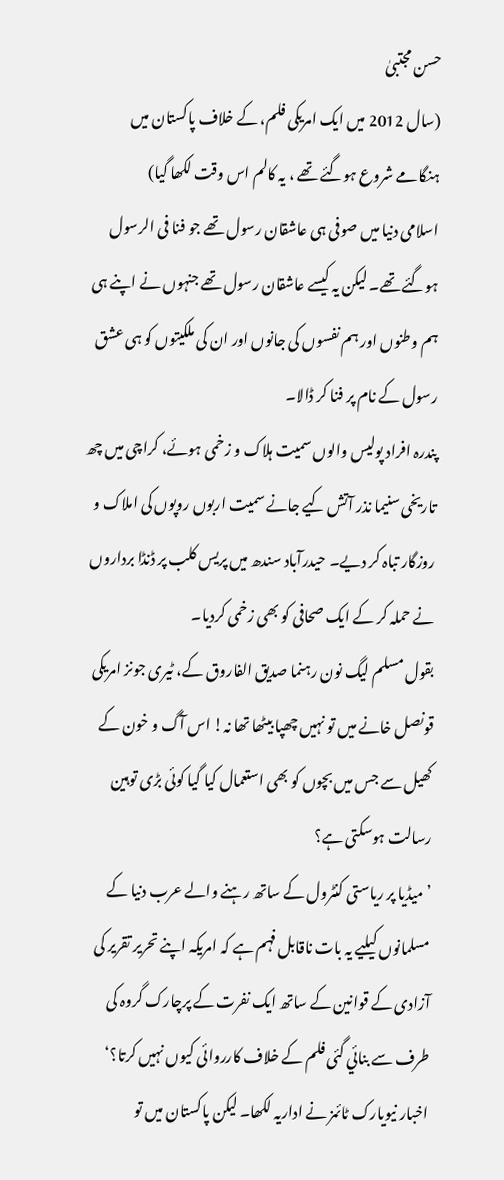حسن مجتبیٰ
(سال 2012 میں ایک امریکی فلم، کے خلاف پاکستان میں ہنگامے شروع ہوگئے تھے ، یہ کالم اس وقت لکھا گیا)
اسلامی دنیا میں صوفی ہی عاشقان رسول تھے جو فنا فی الرسول ہوگئے تھے۔ لیکن یہ کیسے عاشقان رسول تھے جنہوں نے اپنے ہی ہم وطنوں اور ہم نفسوں کی جانوں اور ان کی ملکیتوں کو ہی عشق رسول کے نام پر فنا کر ڈالا۔
پندرہ افراد پولیس والوں سمیت ہلاک و زخمی ہوئے، کراچی میں چھ تاریخی سنیما نذر آتش کیے جانے سمیت اربوں روپوں کی املاک و روزگار تباہ کر دیے۔ حیدرآباد سندھ میں پریس کلب پر ڈنڈا برداروں نے حملہ کر کے ایک صحافی کو بھی زخمی کردیا۔
بقول مسلم لیگ نون رہنما صدیق الفاروق کے، ٹیری جونز امریکی قونصل خانے میں تو نہیں چھپا بیٹھا تھا نہ! اس آگ و خون کے کھیل سے جس میں بچوں کو بھی استعمال کیا گیا کوئی بڑی توہین رسالت ہوسکتی ہے؟
’میڈیا پر ریاستی کنٹرول کے ساتھ رہنے والے عرب دنیا کے مسلمانوں کیلیے یہ بات ناقابل فہم ہے کہ امریکہ اپنے تحریر تقریر کی آزادی کے قوانین کے ساتھ ایک نفرت کے پرچارک گروہ کی طرف سے بنائي گئی فلم کے خلاف کارروائی کیوں نہیں کرتا؟‘ اخبار نیویارک ٹائمز نے اداریہ لکھا۔ لیکن پاکستان میں تو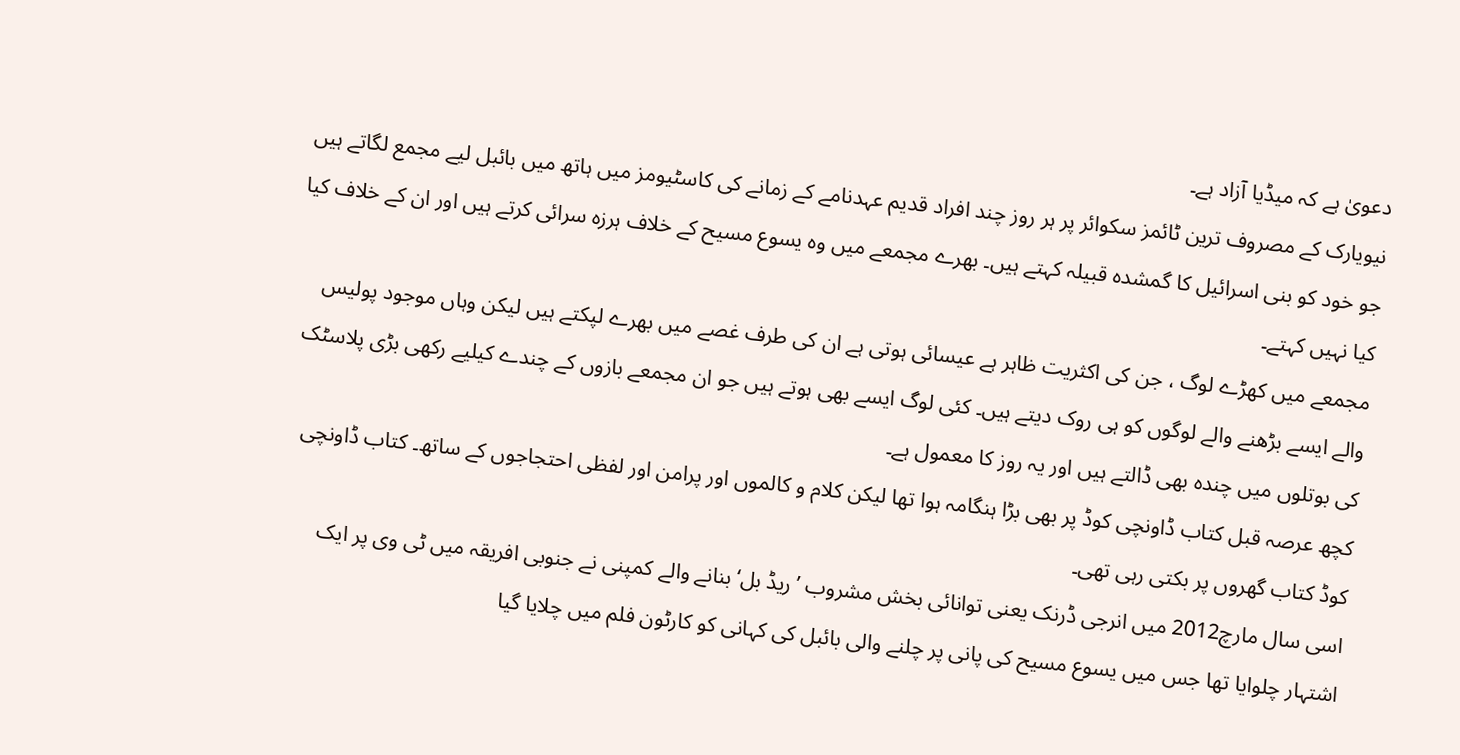دعویٰ ہے کہ میڈیا آزاد ہے۔
نیویارک کے مصروف ترین ٹائمز سکوائر پر ہر روز چند افراد قدیم عہدنامے کے زمانے کی کاسٹیومز میں ہاتھ میں بائبل لیے مجمع لگاتے ہیں جو خود کو بنی اسرائیل کا گمشدہ قبیلہ کہتے ہیں۔ بھرے مجمعے میں وہ یسوع مسیح کے خلاف ہرزہ سرائی کرتے ہیں اور ان کے خلاف کیا کیا نہیں کہتے۔
مجمعے میں کھڑے لوگ ، جن کی اکثریت ظاہر ہے عیسائی ہوتی ہے ان کی طرف غصے میں بھرے لپکتے ہیں لیکن وہاں موجود پولیس والے ایسے بڑھنے والے لوگوں کو ہی روک دیتے ہیں۔ کئی لوگ ایسے بھی ہوتے ہیں جو ان مجمعے بازوں کے چندے کیلیے رکھی بڑی پلاسٹک کی بوتلوں میں چندہ بھی ڈالتے ہیں اور یہ روز کا معمول ہے۔
کچھ عرصہ قبل کتاب ڈاونچی کوڈ پر بھی بڑا ہنگامہ ہوا تھا لیکن کلام و کالموں اور پرامن اور لفظی احتجاجوں کے ساتھ۔ کتاب ڈاونچی کوڈ کتاب گھروں پر بکتی رہی تھی۔
اسی سال مارچ2012 میں انرجی ڈرنک یعنی توانائی بخش مشروب ’ریڈ بل‘ بنانے والے کمپنی نے جنوبی افریقہ میں ٹی وی پر ایک اشتہار چلوایا تھا جس میں یسوع مسیح کی پانی پر چلنے والی بائبل کی کہانی کو کارٹون فلم میں چلایا گیا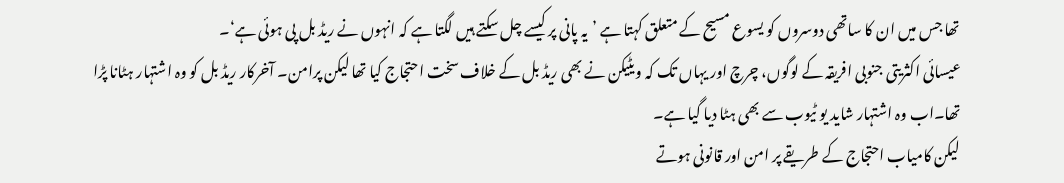تھا جس میں ان کا ساتھی دوسروں کو یسوع مسیح کے متعلق کہتا ہے ’یہ پانی پر کیسے چل سکتے ہیں لگتا ہے کہ انہوں نے ریڈ بل پی ہوئی ہے‘۔
عیسائی اکثریتی جنوبی افریقہ کے لوگوں، چرچ اور یہاں تک کہ ویٹیکن نے بھی ریڈ بل کے خلاف سخت احتجاج کیا تھا لیکن پرامن۔ آخرکار ریڈ بل کو وہ اشتہار ہٹانا پڑا تھا۔اب وہ اشتہار شاید یو ٹیوب سے بھی ہٹا دیا گیا ہے۔
لیکن کامیاب احتجاج کے طریقے پر امن اور قانونی ہوتے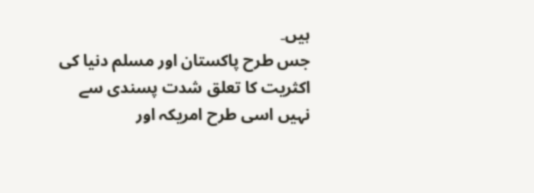ہیں۔
جس طرح پاکستان اور مسلم دنیا کی اکثریت کا تعلق شدت پسندی سے نہیں اسی طرح امریکہ اور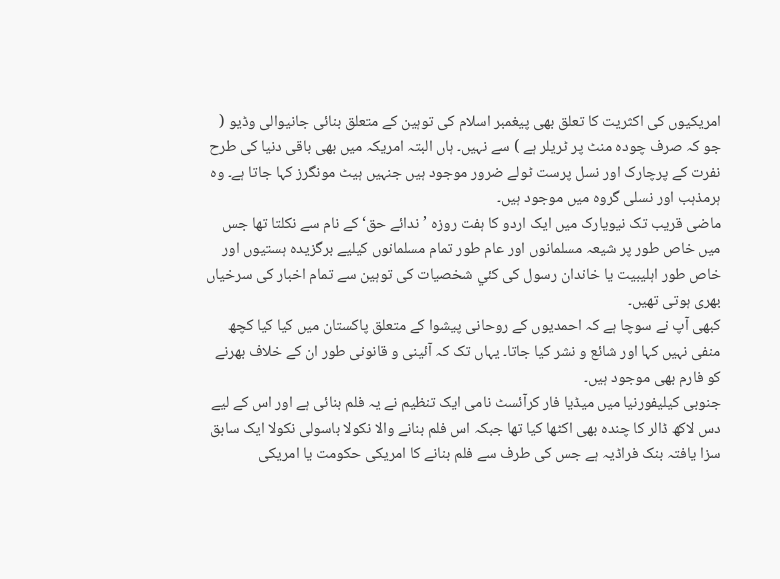امریکیوں کی اکثریت کا تعلق بھی پیغمبر اسلام کی توہین کے متعلق بنائی جانیوالی وڈیو ( جو کہ صرف چودہ منٹ پر ٹریلر ہے ) سے نہیں۔ ہاں البتہ امریکہ میں بھی باقی دنیا کی طرح نفرت کے پرچارک اور نسل پرست ٹولے ضرور موجود ہیں جنہیں ہیٹ مونگرز کہا جاتا ہے۔ وہ ہرمذہب اور نسلی گروہ میں موجود ہیں۔
ماضی قریب تک نیویارک میں ایک اردو کا ہفت روزہ ’ندائے حق‘ کے نام سے نکلتا تھا جس میں خاص طور پر شیعہ مسلمانوں اور عام طور تمام مسلمانوں کیلیے برگزیدہ ہستیوں اور خاص طور اہلیبیت یا خاندان رسول کی کئي شخصیات کی توہین سے تمام اخبار کی سرخیاں بھری ہوتی تھیں۔
کبھی آپ نے سوچا ہے کہ احمدیوں کے روحانی پیشوا کے متعلق پاکستان میں کیا کیا کچھ منفی نہیں کہا اور شائع و نشر کیا جاتا۔ یہاں تک کہ آئینی و قانونی طور ان کے خلاف بھرنے کو فارم بھی موجود ہیں۔
جنوبی کیلیفورنیا میں میڈیا فار کرآئسٹ نامی ایک تنظیم نے یہ فلم بنائی ہے اور اس کے لیے دس لاکھ ڈالر کا چندہ بھی اکٹھا کیا تھا جبکہ اس فلم بنانے والا نکولا باسولی نکولا ایک سابق سزا یافتہ بنک فراڈیہ ہے جس کی طرف سے فلم بنانے کا امریکی حکومت یا امریکی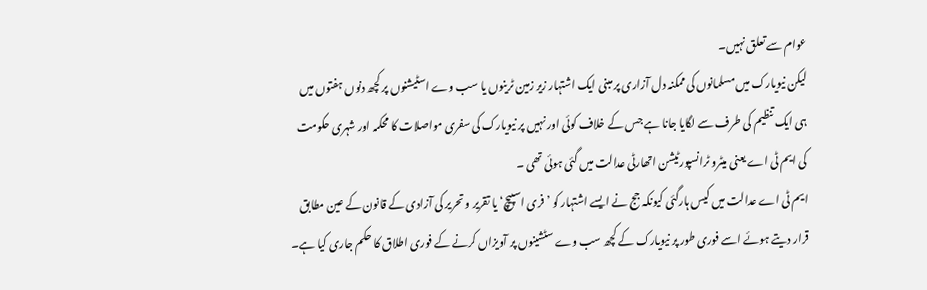عوام سے تعلق نہیں۔
لیکن نیویارک میں مسلمانوں کی ممکنہ دل آزاری پر مبنی ایک اشتہار زیر زمین ٹرینوں یا سب وے اسٹیشنوں پر کچھ دنوں ہفتوں میں ہی ایک تنظیم کی طرف سے لگایا جانا ہے جس کے خلاف کوئی اور نہیں پر نیویارک کی سفری مواصلات کا محکمہ اور شہری حکومت کی ایم ٹی اے یعنی میٹرو ٹرانسپورٹیشن اتھارٹی عدالت میں گئی ہوئی تھی ۔
ایم ٹی اے عدالت میں کیس ہارگئی کیونکہ جج نے ایسے اشتہار کو ’فری اسپیچ‘ یا تقریر و تحریر کی آزادی کے قانون کے عین مطابق قرار دیتے ہوئے اسے فوری طور پر نیویارک کے کچھ سب وے سٹشینوں پر آویزاں کرنے کے فوری اطلاق کا حکم جاری کیا ہے۔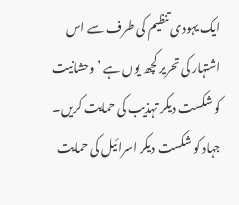ایک یہودی تنظیم کی طرف سے اس اشتہار کی تحریر کچھ یوں ہے ’وحشانیت کو شکست دیکر تہذیب کی حمایت کریں۔ جہاد کو شکست دیکر اسرائیل کی حمایت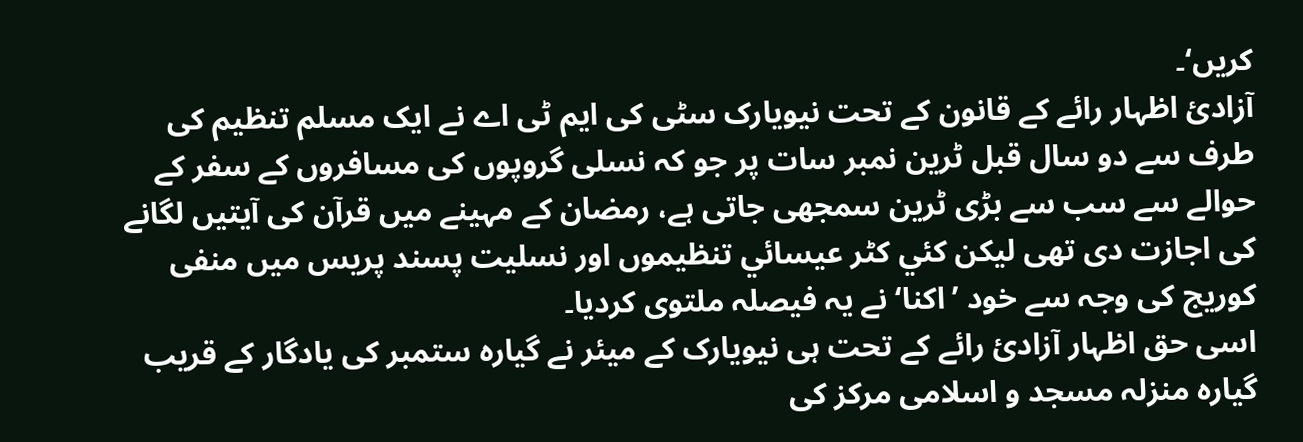کریں‘۔
آزادئ اظہار رائے کے قانون کے تحت نیویارک سٹی کی ایم ٹی اے نے ایک مسلم تنظیم کی طرف سے دو سال قبل ٹرین نمبر سات پر جو کہ نسلی گروپوں کی مسافروں کے سفر کے حوالے سے سب سے بڑی ٹرین سمجھی جاتی ہے، رمضان کے مہینے میں قرآن کی آیتیں لگانے کی اجازت دی تھی لیکن کئي کٹر عیسائي تنظیموں اور نسلیت پسند پریس میں منفی کوریج کی وجہ سے خود ’اکنا‘ نے یہ فیصلہ ملتوی کردیا۔
اسی حق اظہار آزادئ رائے کے تحت ہی نیویارک کے میئر نے گیارہ ستمبر کی یادگار کے قریب گيارہ منزلہ مسجد و اسلامی مرکز کی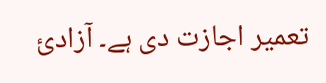تعمیر اجازت دی ہے۔ آزادئ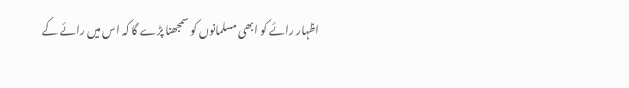اظہار رائے کو ابھی مسلمانوں کو سمجھنا پڑے گا کہ اس میں رائے کے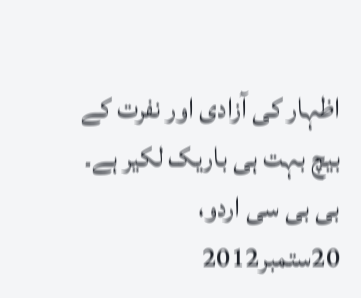اظہار کی آزادی اور نفرت کے بیچ بہت ہی باریک لکیر ہے۔
بی بی سی اردو، 20ستمبر2012